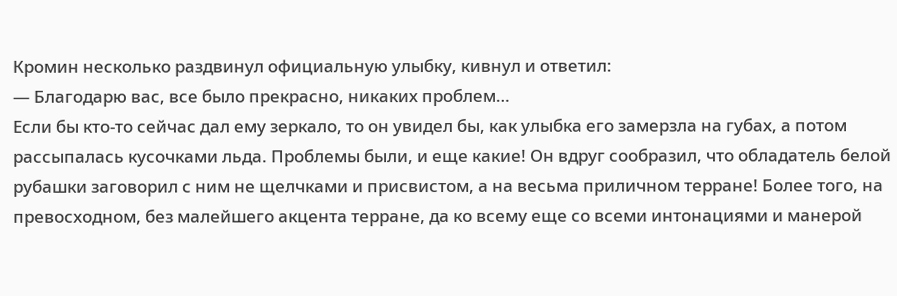Кромин несколько раздвинул официальную улыбку, кивнул и ответил:
— Благодарю вас, все было прекрасно, никаких проблем…
Если бы кто-то сейчас дал ему зеркало, то он увидел бы, как улыбка его замерзла на губах, а потом рассыпалась кусочками льда. Проблемы были, и еще какие! Он вдруг сообразил, что обладатель белой рубашки заговорил с ним не щелчками и присвистом, а на весьма приличном терране! Более того, на превосходном, без малейшего акцента терране, да ко всему еще со всеми интонациями и манерой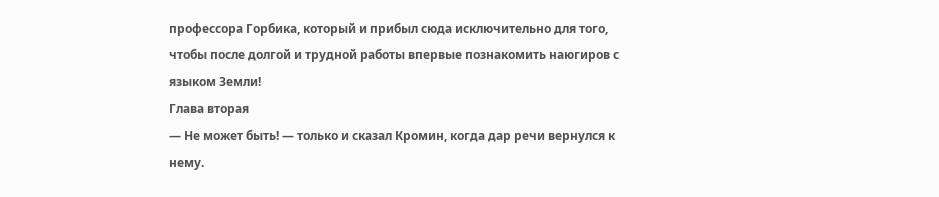профессора Горбика, который и прибыл сюда исключительно для того, чтобы после долгой и трудной работы впервые познакомить наюгиров с языком Земли!
Глава вторая
— Не может быть! — только и сказал Кромин, когда дар речи вернулся к нему.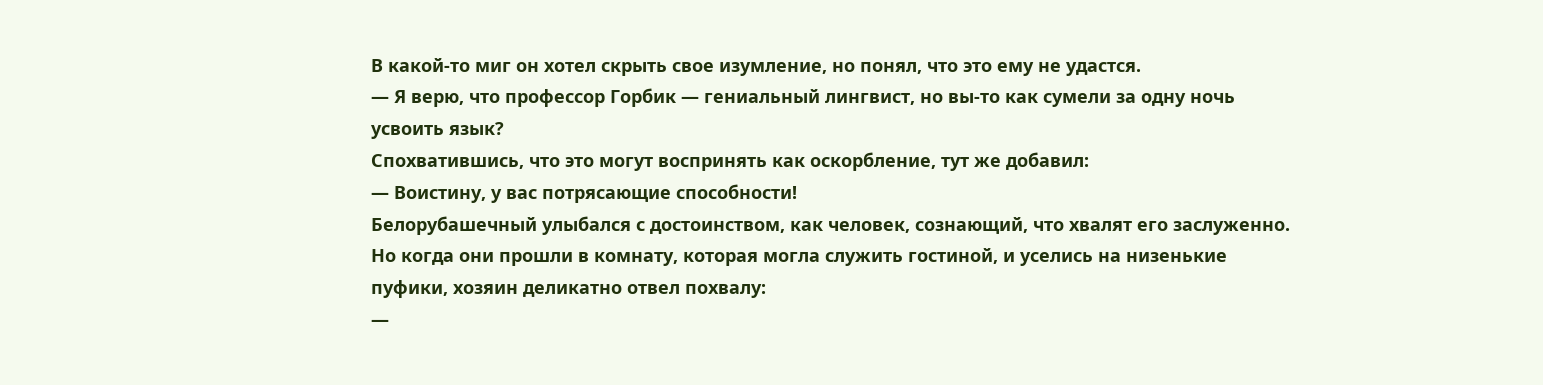В какой-то миг он хотел скрыть свое изумление, но понял, что это ему не удастся.
— Я верю, что профессор Горбик — гениальный лингвист, но вы-то как сумели за одну ночь усвоить язык?
Спохватившись, что это могут воспринять как оскорбление, тут же добавил:
— Воистину, у вас потрясающие способности!
Белорубашечный улыбался с достоинством, как человек, сознающий, что хвалят его заслуженно. Но когда они прошли в комнату, которая могла служить гостиной, и уселись на низенькие пуфики, хозяин деликатно отвел похвалу:
—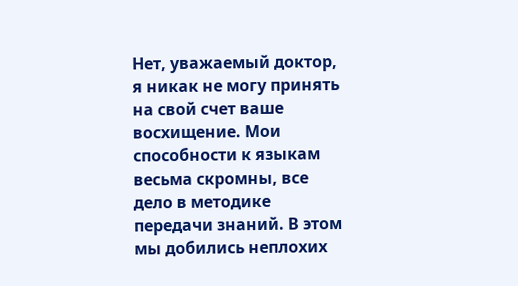Нет, уважаемый доктор, я никак не могу принять на свой счет ваше восхищение. Мои способности к языкам весьма скромны, все дело в методике передачи знаний. В этом мы добились неплохих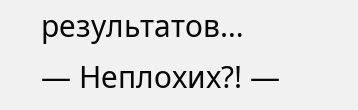результатов…
— Неплохих?! —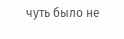чуть было не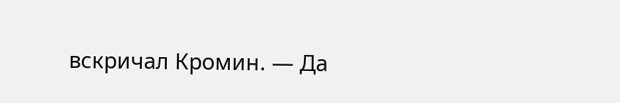вскричал Кромин. — Да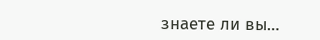знаете ли вы…